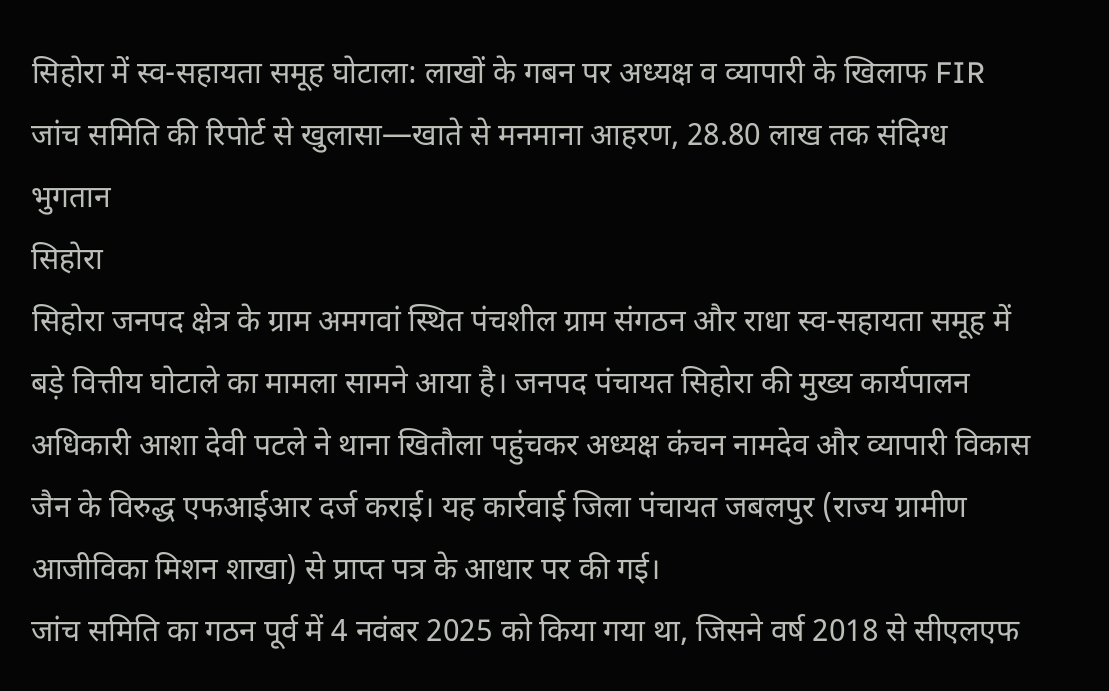सिहोरा में स्व-सहायता समूह घोटाला: लाखों के गबन पर अध्यक्ष व व्यापारी के खिलाफ FIR
जांच समिति की रिपोर्ट से खुलासा—खाते से मनमाना आहरण, 28.80 लाख तक संदिग्ध भुगतान
सिहोरा
सिहोरा जनपद क्षेत्र के ग्राम अमगवां स्थित पंचशील ग्राम संगठन और राधा स्व-सहायता समूह में बड़े वित्तीय घोटाले का मामला सामने आया है। जनपद पंचायत सिहोरा की मुख्य कार्यपालन अधिकारी आशा देवी पटले ने थाना खितौला पहुंचकर अध्यक्ष कंचन नामदेव और व्यापारी विकास जैन के विरुद्ध एफआईआर दर्ज कराई। यह कार्रवाई जिला पंचायत जबलपुर (राज्य ग्रामीण आजीविका मिशन शाखा) से प्राप्त पत्र के आधार पर की गई।
जांच समिति का गठन पूर्व में 4 नवंबर 2025 को किया गया था, जिसने वर्ष 2018 से सीएलएफ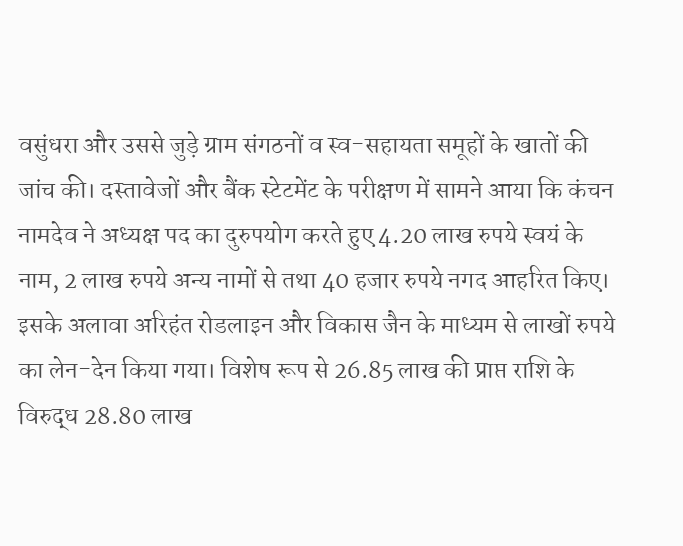वसुंधरा और उससे जुड़े ग्राम संगठनों व स्व-सहायता समूहों के खातों की जांच की। दस्तावेजों और बैंक स्टेटमेंट के परीक्षण में सामने आया कि कंचन नामदेव ने अध्यक्ष पद का दुरुपयोग करते हुए 4.20 लाख रुपये स्वयं के नाम, 2 लाख रुपये अन्य नामों से तथा 40 हजार रुपये नगद आहरित किए।
इसके अलावा अरिहंत रोडलाइन और विकास जैन के माध्यम से लाखों रुपये का लेन-देन किया गया। विशेष रूप से 26.85 लाख की प्राप्त राशि के विरुद्ध 28.80 लाख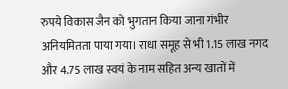रुपये विकास जैन को भुगतान किया जाना गंभीर अनियमितता पाया गया। राधा समूह से भी 1.15 लाख नगद और 4.75 लाख स्वयं के नाम सहित अन्य खातों में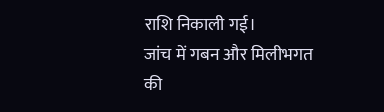राशि निकाली गई।
जांच में गबन और मिलीभगत की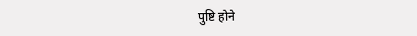पुष्टि होने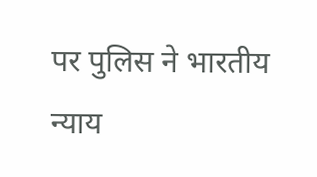पर पुलिस ने भारतीय न्याय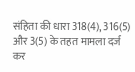संहिता की धारा 318(4), 316(5) और 3(5) के तहत मामला दर्ज कर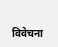विवेचना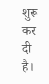शुरू कर दी है।